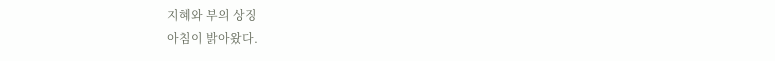지혜와 부의 상징
아침이 밝아왔다.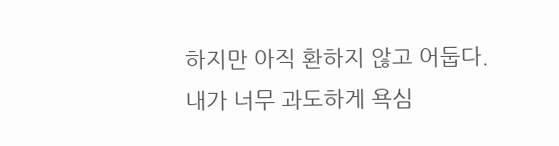하지만 아직 환하지 않고 어둡다.
내가 너무 과도하게 욕심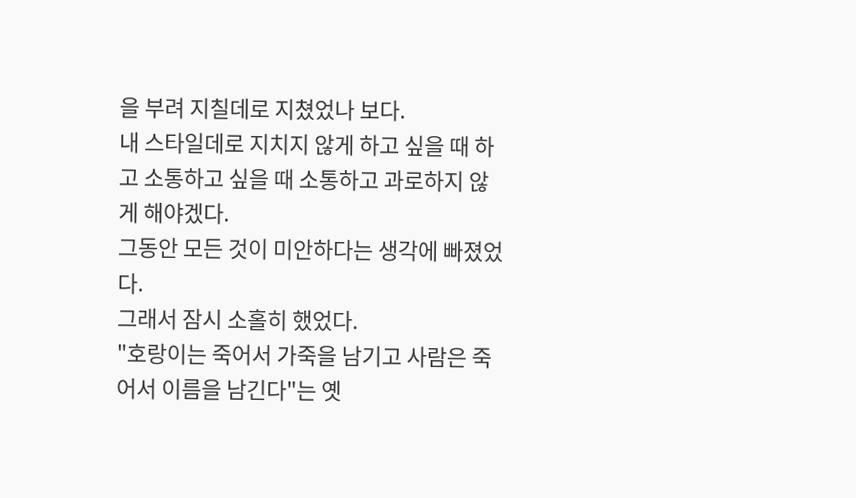을 부려 지칠데로 지쳤었나 보다.
내 스타일데로 지치지 않게 하고 싶을 때 하고 소통하고 싶을 때 소통하고 과로하지 않게 해야겠다.
그동안 모든 것이 미안하다는 생각에 빠졌었다.
그래서 잠시 소홀히 했었다.
"호랑이는 죽어서 가죽을 남기고 사람은 죽어서 이름을 남긴다"는 옛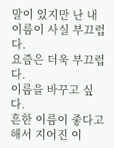말이 있지만 난 내 이름이 사실 부끄럽다.
요즘은 더욱 부끄럽다.
이름을 바꾸고 싶다.
흔한 이름이 좋다고 해서 지어진 이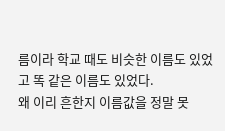름이라 학교 때도 비슷한 이름도 있었고 똑 같은 이름도 있었다.
왜 이리 흔한지 이름값을 정말 못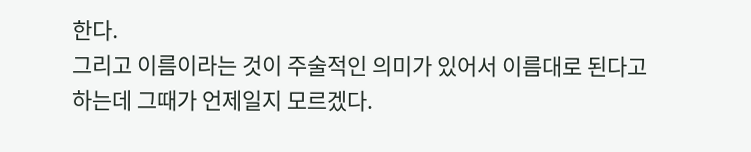한다.
그리고 이름이라는 것이 주술적인 의미가 있어서 이름대로 된다고 하는데 그때가 언제일지 모르겠다.